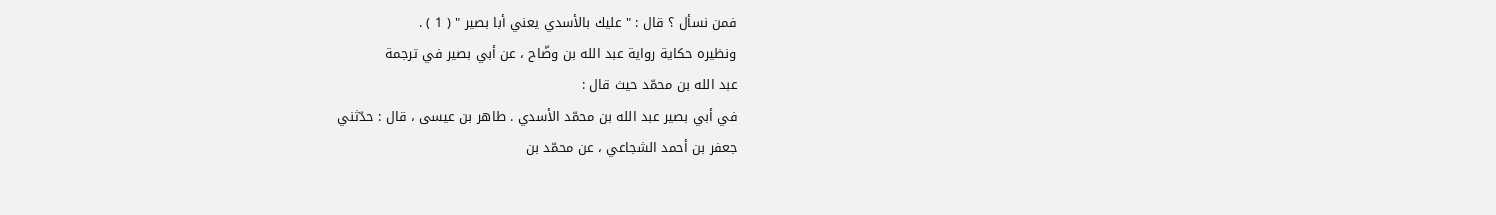فمن نسأل ؟ قال : " عليك بالأسدي يعني أبا بصير " ( 1 ) .
ونظيره حكاية رواية عبد الله بن وضّاح ، عن أبي بصير في ترجمة
عبد الله بن محمّد حيث قال :
في أبي بصير عبد الله بن محمّد الأسدي . طاهر بن عيسى ، قال : حدّثني
جعفر بن أحمد الشجاعي ، عن محمّد بن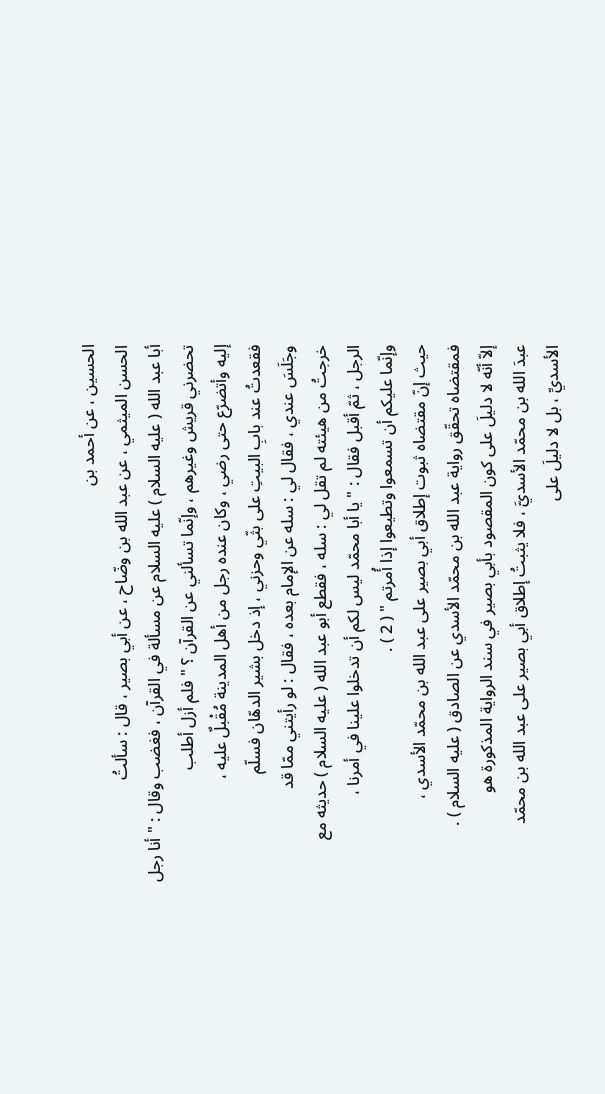الحسين ، عن أحمد بن
الحسن الميثمي ، عن عبد الله بن وضّاح ، عن أبي بصير ، قال : سألتُ
أبا عبد الله ( عليه السلام ) عليه السلام عن مسألة في القرآن ، فغضب وقال : " أنا رجل
تحضرني قريش وغيرهم ، وإنّما تسألني عن القرآن ؟ " فلم أزل أطلب
إليه وأتضرّع حتى رضي ، وكان عنده رجل من أهل المدينة مُقْبلٌ عليه ،
فقعدتُ عند بابِ البيتِ على بثّي وحزني ، إذ دخل بشير الدهّان فسلّم
وجَلَسَ عندي ، فقال لي : سله عن الإمام بعده ، فقال : لو رأيتني ممّا قد
خرجتُ من هيئته لم تقل لي : سله ، فقطع أبو عبد الله ( عليه السلام ) حديثه مع
الرجل ، ثمّ أقبل فقال : " يا أبا محمّد ليس لكم أن تدخلوا علينا في أمرنا ،
وإنّما عليكم أن تسمعوا وتطيعوا إذا أُمرتم " ( 2 ) .
حيث إنّ مقتضاه ثبوت إطلاق أبي بصير على عبد الله بن محمّد الأسدي ،
فمقتضاه تحقّق رواية عبد الله بن محمّد الأسدي عن الصادق ( عليه السلام ) .
إلاّ أنّه لا دليلَ على كون المقصود بأبي بصير في سند الرواية المذكورة هو
عبدَ الله بن محمّد الأسديَّ ، فلا يثبتُ إطلاق أبي بصير على عبد الله بن محمّد
الأسديِّ ، بل لا دليلَ على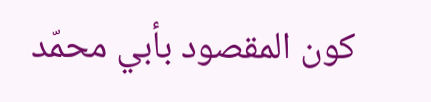كون المقصود بأبي محمّد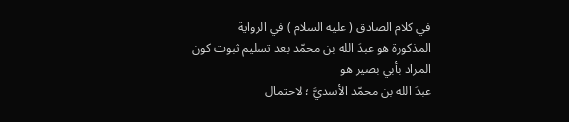في كلام الصادق ( عليه السلام ) في الرواية
المذكورة هو عبدَ الله بن محمّد بعد تسليم ثبوت كون المراد بأبي بصير هو
عبدَ الله بن محمّد الأسديَّ ؛ لاحتمال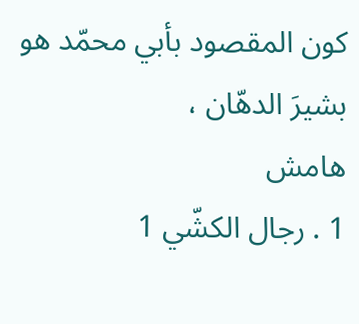كون المقصود بأبي محمّد هو بشيرَ الدهّان ،
هامش
1 . رجال الكشّي 1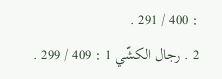: 400 / 291 .
2 . رجال الكشّي 1 : 409 / 299 .